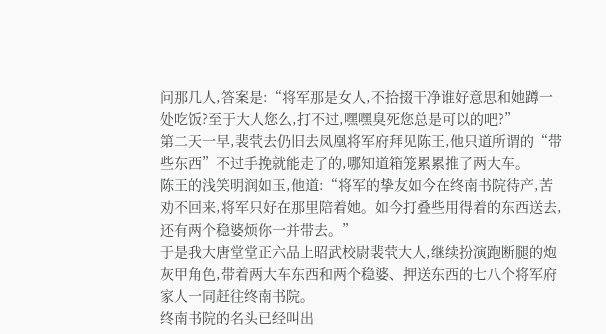问那几人,答案是:“将军那是女人,不拾掇干净谁好意思和她蹲一处吃饭?至于大人您么,打不过,嘿嘿臭死您总是可以的吧?”
第二天一早,裴茕去仍旧去凤凰将军府拜见陈王,他只道所谓的“带些东西”不过手挽就能走了的,哪知道箱笼累累推了两大车。
陈王的浅笑明润如玉,他道:“将军的挚友如今在终南书院待产,苦劝不回来,将军只好在那里陪着她。如今打叠些用得着的东西送去,还有两个稳婆烦你一并带去。”
于是我大唐堂堂正六品上昭武校尉裴茕大人,继续扮演跑断腿的炮灰甲角色,带着两大车东西和两个稳婆、押送东西的七八个将军府家人一同赶往终南书院。
终南书院的名头已经叫出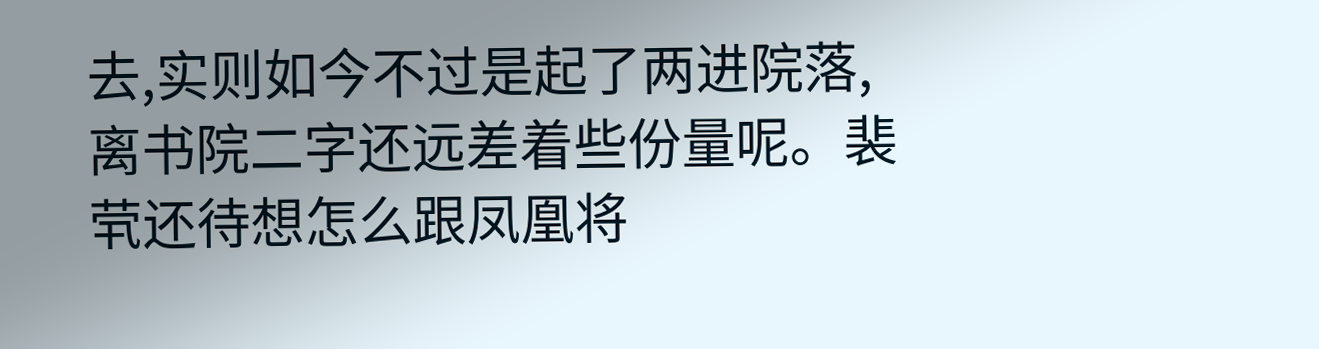去,实则如今不过是起了两进院落,离书院二字还远差着些份量呢。裴茕还待想怎么跟凤凰将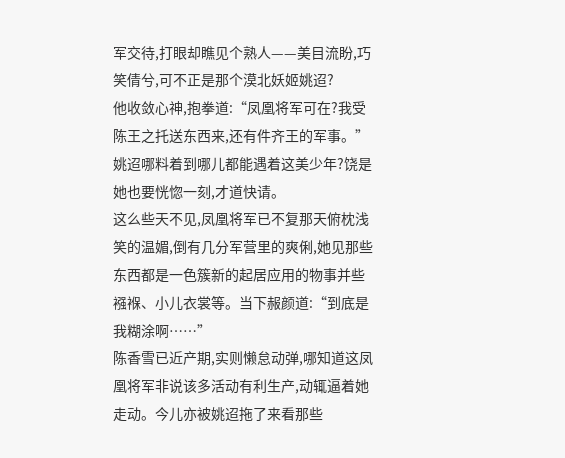军交待,打眼却瞧见个熟人——美目流盼,巧笑倩兮,可不正是那个漠北妖姬姚迢?
他收敛心神,抱拳道:“凤凰将军可在?我受陈王之托送东西来,还有件齐王的军事。”
姚迢哪料着到哪儿都能遇着这美少年?饶是她也要恍惚一刻,才道快请。
这么些天不见,凤凰将军已不复那天俯枕浅笑的温媚,倒有几分军营里的爽俐,她见那些东西都是一色簇新的起居应用的物事并些襁褓、小儿衣裳等。当下赧颜道:“到底是我糊涂啊……”
陈香雪已近产期,实则懒怠动弹,哪知道这凤凰将军非说该多活动有利生产,动辄逼着她走动。今儿亦被姚迢拖了来看那些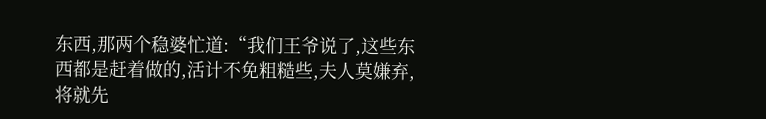东西,那两个稳婆忙道:“我们王爷说了,这些东西都是赶着做的,活计不免粗糙些,夫人莫嫌弃,将就先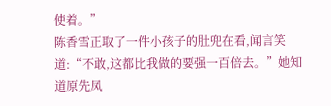使着。”
陈香雪正取了一件小孩子的肚兜在看,闻言笑道:“不敢,这都比我做的要强一百倍去。”她知道原先凤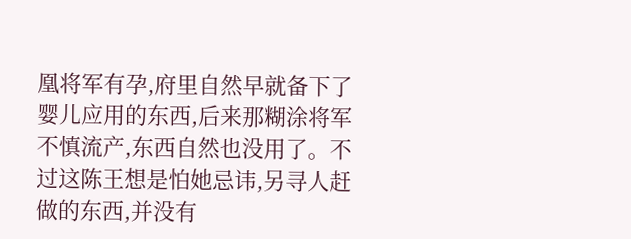凰将军有孕,府里自然早就备下了婴儿应用的东西,后来那糊涂将军不慎流产,东西自然也没用了。不过这陈王想是怕她忌讳,另寻人赶做的东西,并没有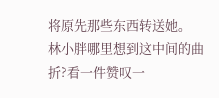将原先那些东西转送她。
林小胖哪里想到这中间的曲折?看一件赞叹一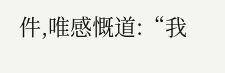件,唯感慨道:“我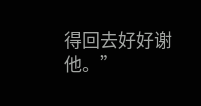得回去好好谢他。”